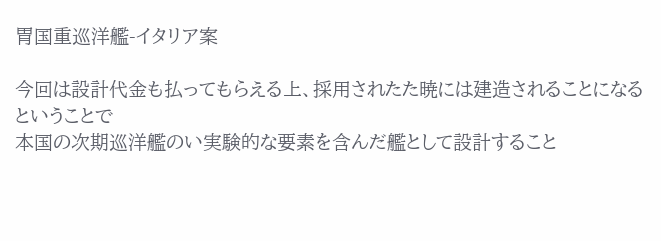胃国重巡洋艦-イタリア案

今回は設計代金も払ってもらえる上、採用されたた暁には建造されることになるということで
本国の次期巡洋艦のい実験的な要素を含んだ艦として設計すること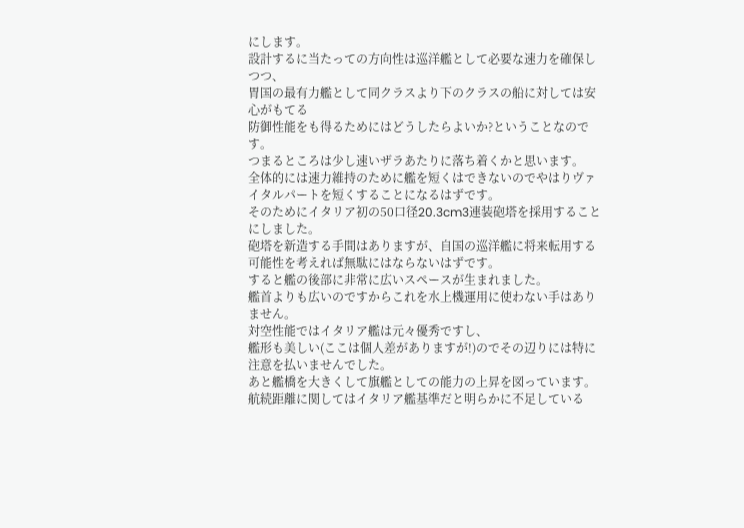にします。
設計するに当たっての方向性は巡洋艦として必要な速力を確保しつつ、
胃国の最有力艦として同クラスより下のクラスの船に対しては安心がもてる
防御性能をも得るためにはどうしたらよいか?ということなのです。
つまるところは少し速いザラあたりに落ち着くかと思います。
全体的には速力維持のために艦を短くはできないのでやはりヴァイタルパートを短くすることになるはずです。
そのためにイタリア初の50口径20.3cm3連装砲塔を採用することにしました。
砲塔を新造する手間はありますが、自国の巡洋艦に将来転用する可能性を考えれば無駄にはならないはずです。
すると艦の後部に非常に広いスペースが生まれました。
艦首よりも広いのですからこれを水上機運用に使わない手はありません。
対空性能ではイタリア艦は元々優秀ですし、
艦形も美しい(ここは個人差がありますが!)のでその辺りには特に注意を払いませんでした。
あと艦橋を大きくして旗艦としての能力の上昇を図っています。
航続距離に関してはイタリア艦基準だと明らかに不足している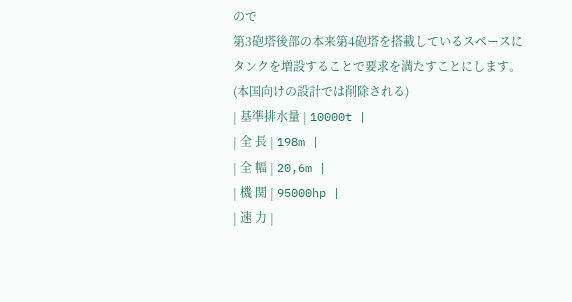ので
第3砲塔後部の本来第4砲塔を搭載しているスペースにタンクを増設することで要求を満たすことにします。
(本国向けの設計では削除される)
| 基準排水量 | 10000t |
| 全 長 | 198m |
| 全 幅 | 20,6m |
| 機 関 | 95000hp |
| 速 力 |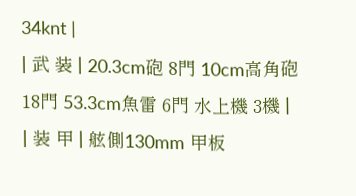34knt |
| 武 装 | 20.3cm砲 8門 10cm高角砲 18門 53.3cm魚雷 6門 水上機 3機 |
| 装 甲 | 舷側130mm 甲板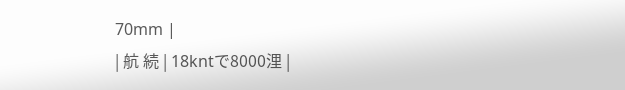70mm |
| 航 続 | 18kntで8000浬 |